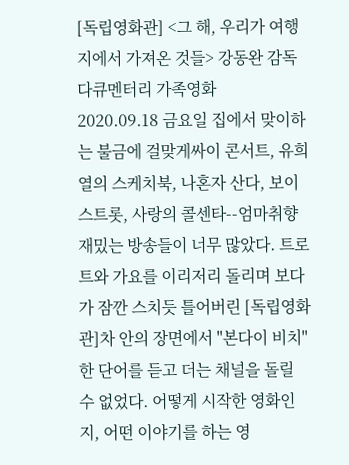[독립영화관] <그 해, 우리가 여행지에서 가져온 것들> 강동완 감독 다큐멘터리 가족영화
2020.09.18 금요일 집에서 맞이하는 불금에 걸맞게싸이 콘서트, 유희열의 스케치북, 나혼자 산다, 보이스트롯, 사랑의 콜센타--엄마취향재밌는 방송들이 너무 많았다. 트로트와 가요를 이리저리 돌리며 보다가 잠깐 스치듯 틀어버린 [독립영화관]차 안의 장면에서 "본다이 비치" 한 단어를 듣고 더는 채널을 돌릴 수 없었다. 어떻게 시작한 영화인지, 어떤 이야기를 하는 영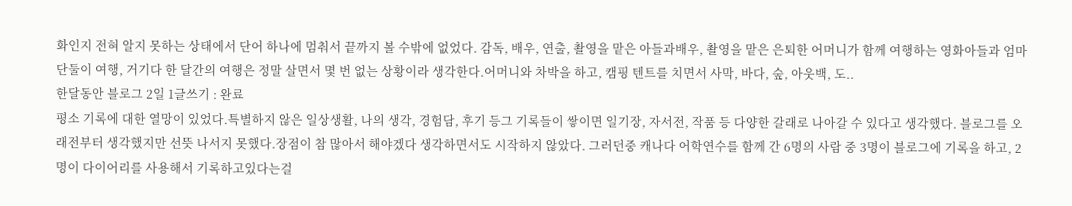화인지 전혀 알지 못하는 상태에서 단어 하나에 멈춰서 끝까지 볼 수밖에 없었다. 감독, 배우, 연출, 촬영을 맡은 아들과배우, 촬영을 맡은 은퇴한 어머니가 함께 여행하는 영화아들과 엄마 단둘이 여행, 거기다 한 달간의 여행은 정말 살면서 몇 번 없는 상황이라 생각한다.어머니와 차박을 하고, 캠핑 텐트를 치면서 사막, 바다, 숲, 아웃백, 도..
한달동안 블로그 2일 1글쓰기 : 완료
평소 기록에 대한 열망이 있었다.특별하지 않은 일상생활, 나의 생각, 경험담, 후기 등그 기록들이 쌓이면 일기장, 자서전, 작품 등 다양한 갈래로 나아갈 수 있다고 생각했다. 블로그를 오래전부터 생각했지만 선뜻 나서지 못했다.장점이 참 많아서 해야겠다 생각하면서도 시작하지 않았다. 그러던중 캐나다 어학연수를 함께 간 6명의 사람 중 3명이 블로그에 기록을 하고, 2명이 다이어리를 사용해서 기록하고있다는걸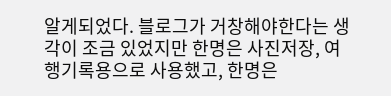알게되었다. 블로그가 거창해야한다는 생각이 조금 있었지만 한명은 사진저장, 여행기록용으로 사용했고, 한명은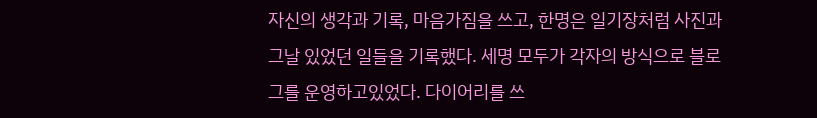자신의 생각과 기록, 마음가짐을 쓰고, 한명은 일기장처럼 사진과 그날 있었던 일들을 기록했다. 세명 모두가 각자의 방식으로 블로그를 운영하고있었다. 다이어리를 쓰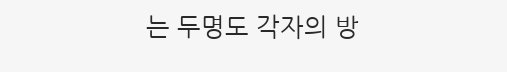는 두명도 각자의 방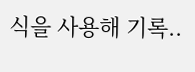식을 사용해 기록..